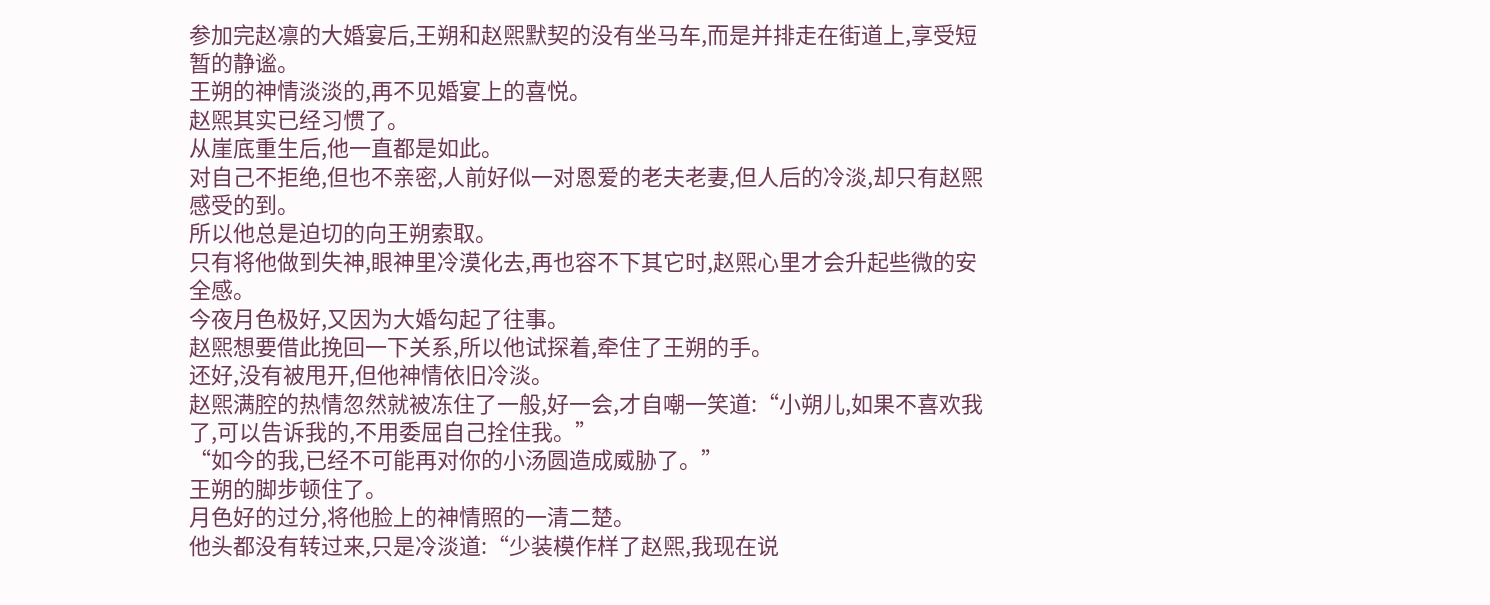参加完赵凛的大婚宴后,王朔和赵煕默契的没有坐马车,而是并排走在街道上,享受短暂的静谧。
王朔的神情淡淡的,再不见婚宴上的喜悦。
赵煕其实已经习惯了。
从崖底重生后,他一直都是如此。
对自己不拒绝,但也不亲密,人前好似一对恩爱的老夫老妻,但人后的冷淡,却只有赵煕感受的到。
所以他总是迫切的向王朔索取。
只有将他做到失神,眼神里冷漠化去,再也容不下其它时,赵煕心里才会升起些微的安全感。
今夜月色极好,又因为大婚勾起了往事。
赵煕想要借此挽回一下关系,所以他试探着,牵住了王朔的手。
还好,没有被甩开,但他神情依旧冷淡。
赵煕满腔的热情忽然就被冻住了一般,好一会,才自嘲一笑道:“小朔儿,如果不喜欢我了,可以告诉我的,不用委屈自己拴住我。”
“如今的我,已经不可能再对你的小汤圆造成威胁了。”
王朔的脚步顿住了。
月色好的过分,将他脸上的神情照的一清二楚。
他头都没有转过来,只是冷淡道:“少装模作样了赵煕,我现在说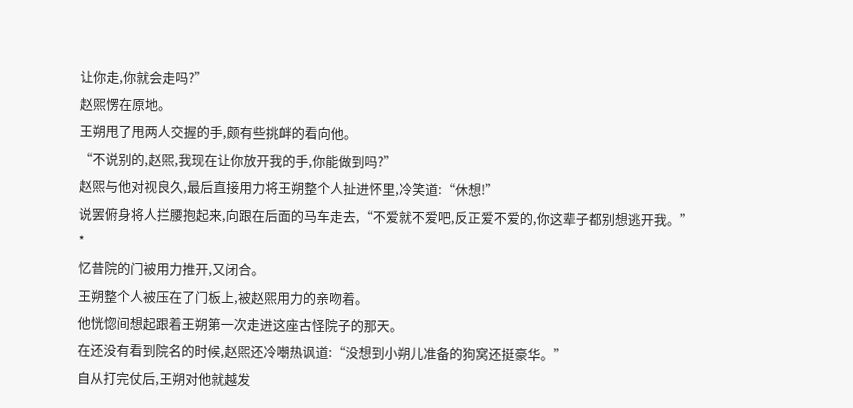让你走,你就会走吗?”
赵煕愣在原地。
王朔甩了甩两人交握的手,颇有些挑衅的看向他。
“不说别的,赵煕,我现在让你放开我的手,你能做到吗?”
赵煕与他对视良久,最后直接用力将王朔整个人扯进怀里,冷笑道:“休想!”
说罢俯身将人拦腰抱起来,向跟在后面的马车走去,“不爱就不爱吧,反正爱不爱的,你这辈子都别想逃开我。”
*
忆昔院的门被用力推开,又闭合。
王朔整个人被压在了门板上,被赵煕用力的亲吻着。
他恍惚间想起跟着王朔第一次走进这座古怪院子的那天。
在还没有看到院名的时候,赵煕还冷嘲热讽道:“没想到小朔儿准备的狗窝还挺豪华。”
自从打完仗后,王朔对他就越发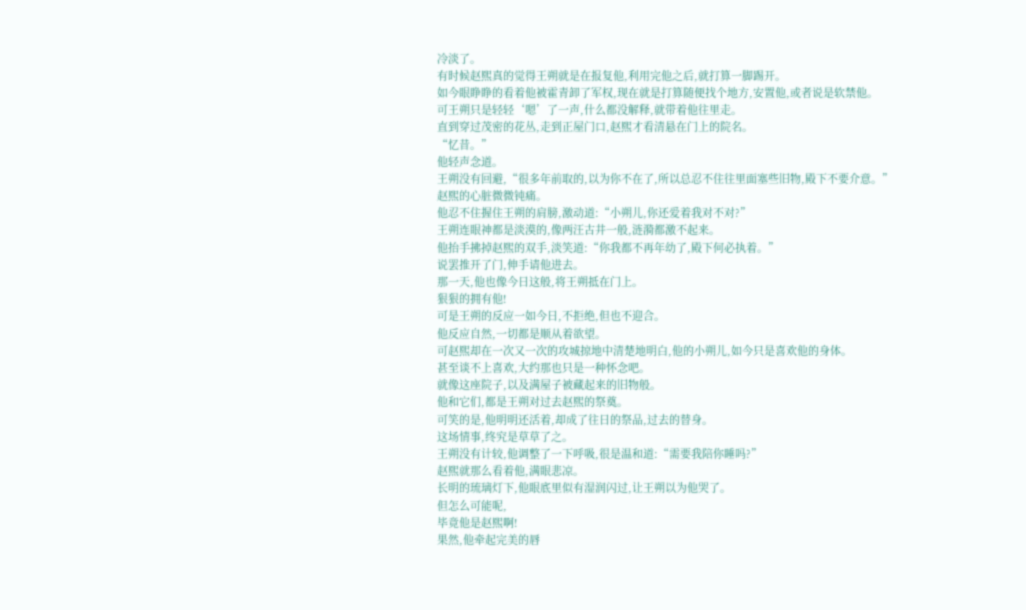冷淡了。
有时候赵煕真的觉得王朔就是在报复他,利用完他之后,就打算一脚踢开。
如今眼睁睁的看着他被霍青卸了军权,现在就是打算随便找个地方,安置他,或者说是软禁他。
可王朔只是轻轻‘嗯’了一声,什么都没解释,就带着他往里走。
直到穿过茂密的花丛,走到正屋门口,赵煕才看清悬在门上的院名。
“忆昔。”
他轻声念道。
王朔没有回避,“很多年前取的,以为你不在了,所以总忍不住往里面塞些旧物,殿下不要介意。”
赵煕的心脏微微钝痛。
他忍不住握住王朔的肩膀,激动道:“小朔儿,你还爱着我对不对?”
王朔连眼神都是淡漠的,像两汪古井一般,涟漪都激不起来。
他抬手拂掉赵煕的双手,淡笑道:“你我都不再年幼了,殿下何必执着。”
说罢推开了门,伸手请他进去。
那一天,他也像今日这般,将王朔抵在门上。
狠狠的拥有他!
可是王朔的反应一如今日,不拒绝,但也不迎合。
他反应自然,一切都是顺从着欲望。
可赵煕却在一次又一次的攻城掠地中清楚地明白,他的小朔儿,如今只是喜欢他的身体。
甚至谈不上喜欢,大约那也只是一种怀念吧。
就像这座院子,以及满屋子被藏起来的旧物般。
他和它们,都是王朔对过去赵煕的祭奠。
可笑的是,他明明还活着,却成了往日的祭品,过去的替身。
这场情事,终究是草草了之。
王朔没有计较,他调整了一下呼吸,很是温和道:“需要我陪你睡吗?”
赵煕就那么看着他,满眼悲凉。
长明的琉璃灯下,他眼底里似有湿润闪过,让王朔以为他哭了。
但怎么可能呢,
毕竟他是赵煕啊!
果然,他牵起完美的唇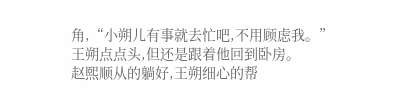角,“小朔儿有事就去忙吧,不用顾虑我。”
王朔点点头,但还是跟着他回到卧房。
赵煕顺从的躺好,王朔细心的帮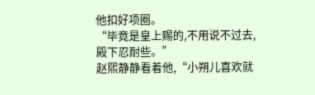他扣好项圈。
“毕竟是皇上赐的,不用说不过去,殿下忍耐些。”
赵煕静静看着他,“小朔儿喜欢就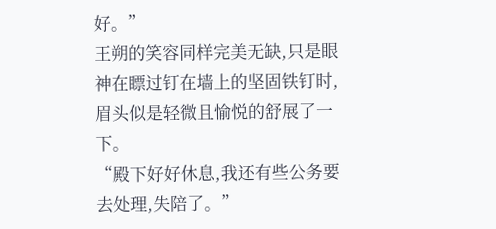好。”
王朔的笑容同样完美无缺,只是眼神在瞟过钉在墙上的坚固铁钉时,眉头似是轻微且愉悦的舒展了一下。
“殿下好好休息,我还有些公务要去处理,失陪了。”